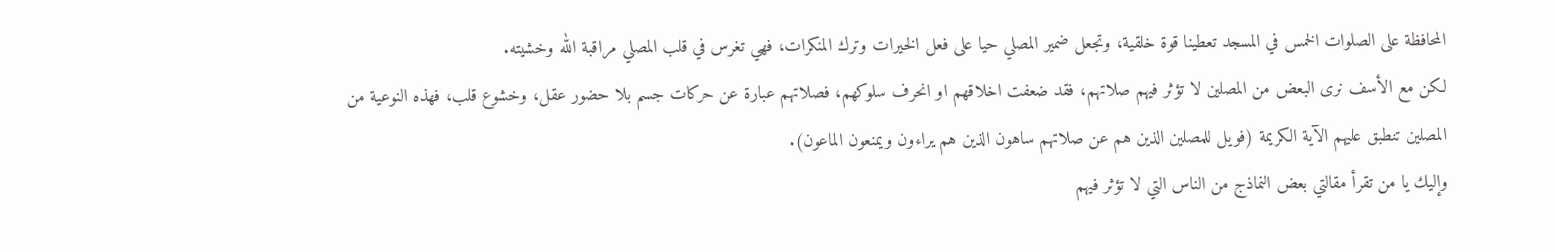المحافظة على الصلوات الخمس في المسجد تعطينا قوة خلقية، وتجعل ضمير المصلي حيا على فعل الخيرات وترك المنكرات، فهي تغرس في قلب المصلي مراقبة الله وخشيته.
لكن مع الأسف نرى البعض من المصلين لا تؤثر فيهم صلاتهم، فقد ضعفت اخلاقهم او انحرف سلوكهم، فصلاتهم عبارة عن حركات جسم بلا حضور عقل، وخشوع قلب، فهذه النوعية من المصلين تنطبق عليهم الآية الكريمة (فويل للمصلين الذين هم عن صلاتهم ساهون الذين هم يراءون ويمنعون الماعون).
وإليك يا من تقرأ مقالتي بعض النماذج من الناس التي لا تؤثر فيهم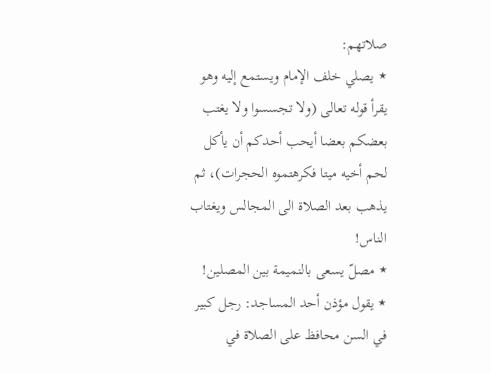صلاتهم:
٭ يصلي خلف الإمام ويستمع إليه وهو يقرأ قوله تعالى (ولا تجسسوا ولا يغتب بعضكم بعضا أيحب أحدكم أن يأكل لحم أخيه ميتا فكرهتموه الحجرات)، ثم يذهب بعد الصلاة الى المجالس ويغتاب الناس!
٭ مصلّ يسعى بالنميمة بين المصلين!
٭ يقول مؤذن أحد المساجد: رجل كبير في السن محافظ على الصلاة في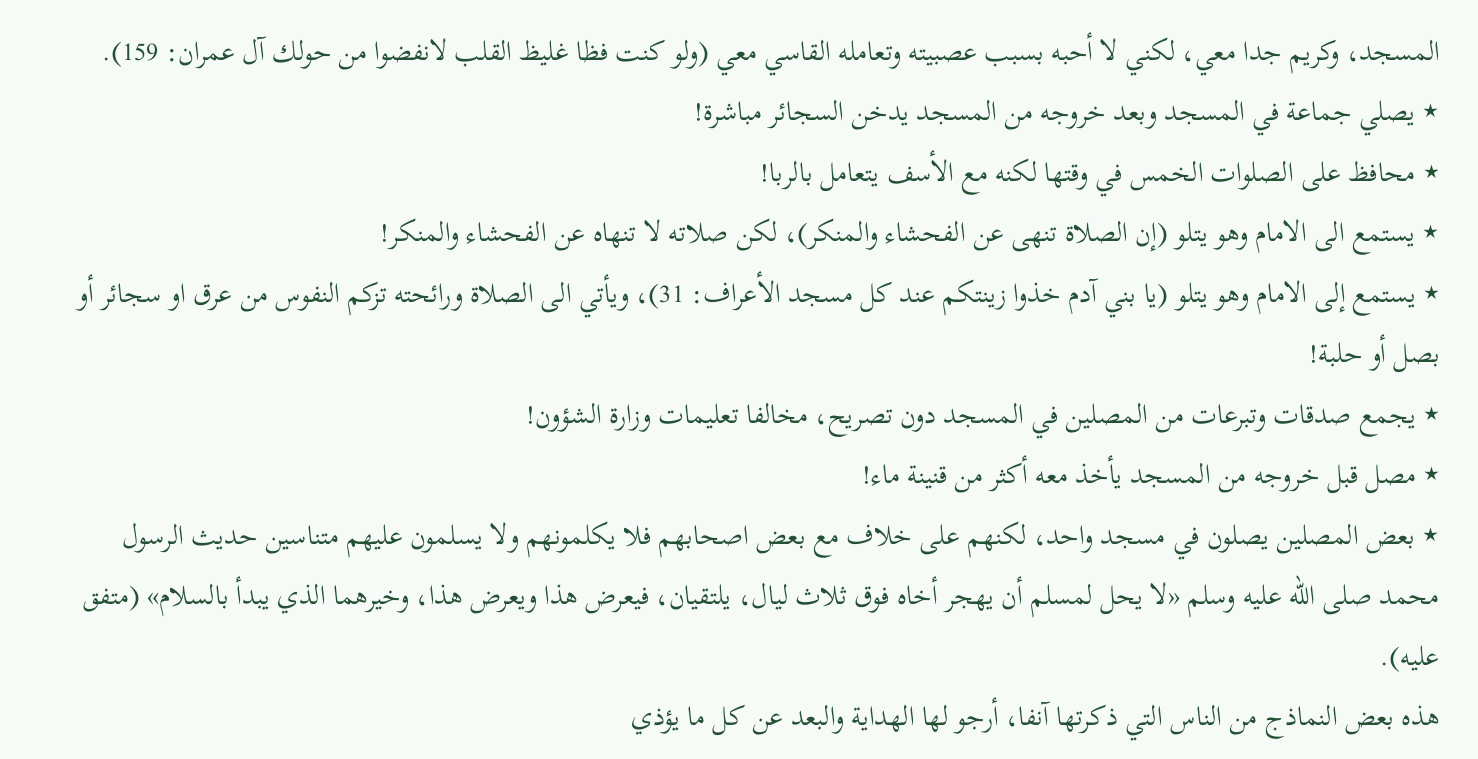المسجد، وكريم جدا معي، لكني لا أحبه بسبب عصبيته وتعامله القاسي معي (ولو كنت فظا غليظ القلب لانفضوا من حولك آل عمران: 159).
٭ يصلي جماعة في المسجد وبعد خروجه من المسجد يدخن السجائر مباشرة!
٭ محافظ على الصلوات الخمس في وقتها لكنه مع الأسف يتعامل بالربا!
٭ يستمع الى الامام وهو يتلو (إن الصلاة تنهى عن الفحشاء والمنكر)، لكن صلاته لا تنهاه عن الفحشاء والمنكر!
٭ يستمع إلى الامام وهو يتلو (يا بني آدم خذوا زينتكم عند كل مسجد الأعراف: 31)، ويأتي الى الصلاة ورائحته تزكم النفوس من عرق او سجائر أو بصل أو حلبة!
٭ يجمع صدقات وتبرعات من المصلين في المسجد دون تصريح، مخالفا تعليمات وزارة الشؤون!
٭ مصل قبل خروجه من المسجد يأخذ معه أكثر من قنينة ماء!
٭ بعض المصلين يصلون في مسجد واحد، لكنهم على خلاف مع بعض اصحابهم فلا يكلمونهم ولا يسلمون عليهم متناسين حديث الرسول محمد صلى الله عليه وسلم «لا يحل لمسلم أن يهجر أخاه فوق ثلاث ليال، يلتقيان، فيعرض هذا ويعرض هذا، وخيرهما الذي يبدأ بالسلام» (متفق عليه).
هذه بعض النماذج من الناس التي ذكرتها آنفا، أرجو لها الهداية والبعد عن كل ما يؤذي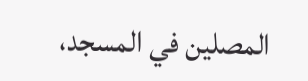المصلين في المسجد،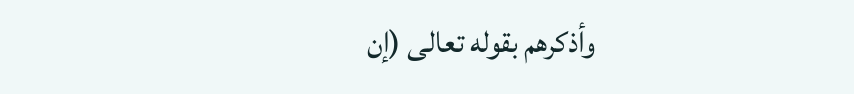وأذكرهم بقوله تعالى (إن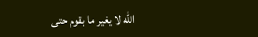الله لا يغير ما بقوم حتى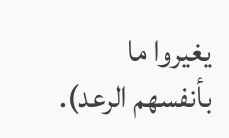يغيروا ما بأنفسهم الرعد).